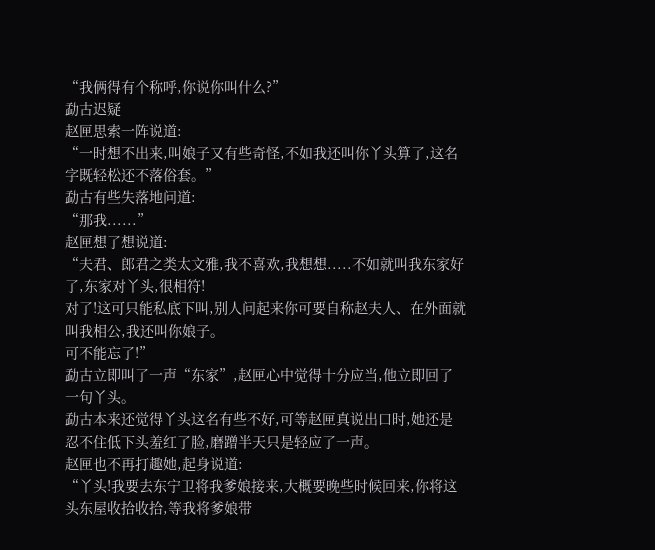“我俩得有个称呼,你说你叫什么?”
勐古迟疑
赵匣思索一阵说道:
“一时想不出来,叫娘子又有些奇怪,不如我还叫你丫头算了,这名字既轻松还不落俗套。”
勐古有些失落地问道:
“那我......”
赵匣想了想说道:
“夫君、郎君之类太文雅,我不喜欢,我想想.....不如就叫我东家好了,东家对丫头,很相符!
对了!这可只能私底下叫,别人问起来你可要自称赵夫人、在外面就叫我相公,我还叫你娘子。
可不能忘了!”
勐古立即叫了一声“东家”,赵匣心中觉得十分应当,他立即回了一句丫头。
勐古本来还觉得丫头这名有些不好,可等赵匣真说出口时,她还是忍不住低下头羞红了脸,磨蹭半天只是轻应了一声。
赵匣也不再打趣她,起身说道:
“丫头!我要去东宁卫将我爹娘接来,大概要晚些时候回来,你将这头东屋收拾收拾,等我将爹娘带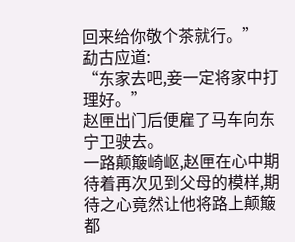回来给你敬个茶就行。”
勐古应道:
“东家去吧,妾一定将家中打理好。”
赵匣出门后便雇了马车向东宁卫驶去。
一路颠簸崎岖,赵匣在心中期待着再次见到父母的模样,期待之心竟然让他将路上颠簸都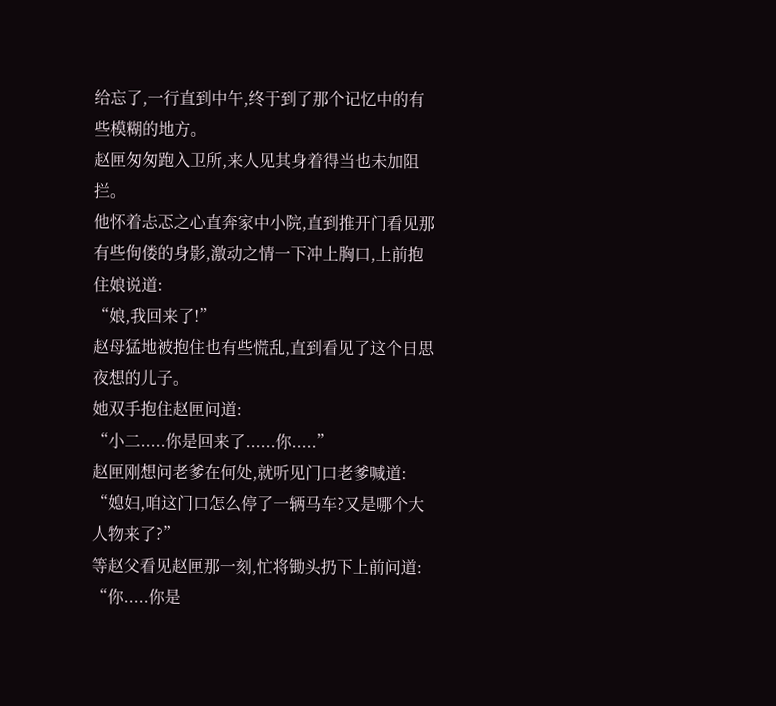给忘了,一行直到中午,终于到了那个记忆中的有些模糊的地方。
赵匣匆匆跑入卫所,来人见其身着得当也未加阻拦。
他怀着忐忑之心直奔家中小院,直到推开门看见那有些佝偻的身影,激动之情一下冲上胸口,上前抱住娘说道:
“娘,我回来了!”
赵母猛地被抱住也有些慌乱,直到看见了这个日思夜想的儿子。
她双手抱住赵匣问道:
“小二.....你是回来了......你.....”
赵匣刚想问老爹在何处,就听见门口老爹喊道:
“媳妇,咱这门口怎么停了一辆马车?又是哪个大人物来了?”
等赵父看见赵匣那一刻,忙将锄头扔下上前问道:
“你.....你是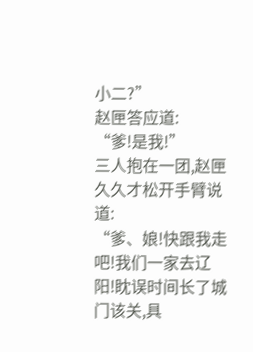小二?”
赵匣答应道:
“爹!是我!”
三人抱在一团,赵匣久久才松开手臂说道:
“爹、娘!快跟我走吧!我们一家去辽阳!眈误时间长了城门该关,具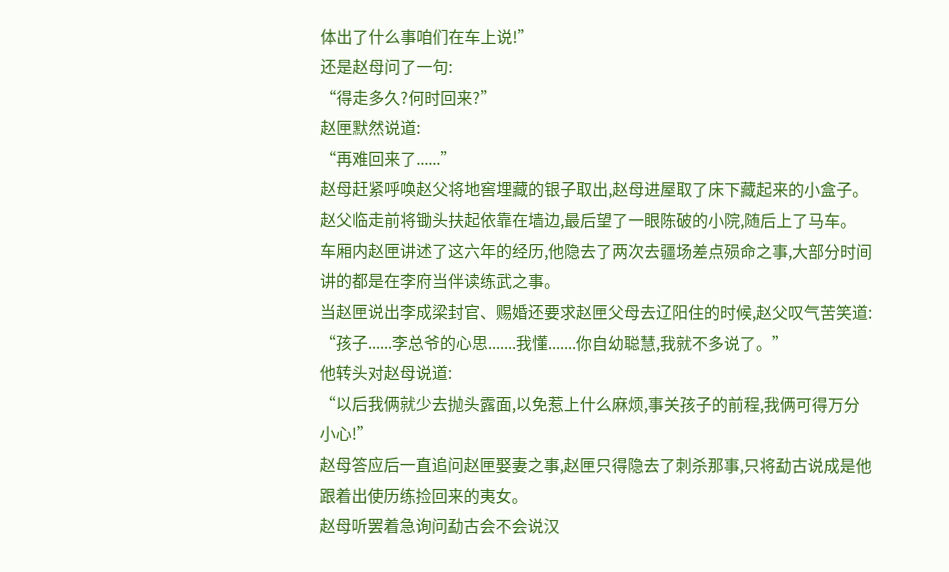体出了什么事咱们在车上说!”
还是赵母问了一句:
“得走多久?何时回来?”
赵匣默然说道:
“再难回来了......”
赵母赶紧呼唤赵父将地窖埋藏的银子取出,赵母进屋取了床下藏起来的小盒子。
赵父临走前将锄头扶起依靠在墙边,最后望了一眼陈破的小院,随后上了马车。
车厢内赵匣讲述了这六年的经历,他隐去了两次去疆场差点殒命之事,大部分时间讲的都是在李府当伴读练武之事。
当赵匣说出李成梁封官、赐婚还要求赵匣父母去辽阳住的时候,赵父叹气苦笑道:
“孩子......李总爷的心思.......我懂.......你自幼聪慧,我就不多说了。”
他转头对赵母说道:
“以后我俩就少去抛头露面,以免惹上什么麻烦,事关孩子的前程,我俩可得万分小心!”
赵母答应后一直追问赵匣娶妻之事,赵匣只得隐去了刺杀那事,只将勐古说成是他跟着出使历练捡回来的夷女。
赵母听罢着急询问勐古会不会说汉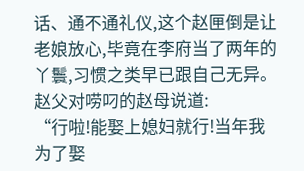话、通不通礼仪,这个赵匣倒是让老娘放心,毕竟在李府当了两年的丫鬟,习惯之类早已跟自己无异。
赵父对唠叼的赵母说道:
“行啦!能娶上媳妇就行!当年我为了娶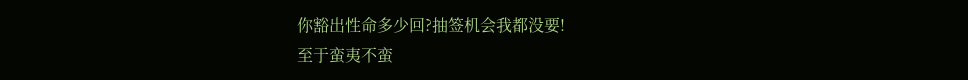你豁出性命多少回?抽签机会我都没要!
至于蛮夷不蛮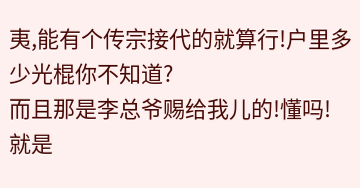夷,能有个传宗接代的就算行!户里多少光棍你不知道?
而且那是李总爷赐给我儿的!懂吗!
就是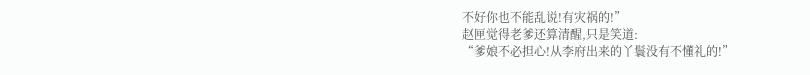不好你也不能乱说!有灾祸的!”
赵匣觉得老爹还算清醒,只是笑道:
“爹娘不必担心!从李府出来的丫鬟没有不懂礼的!”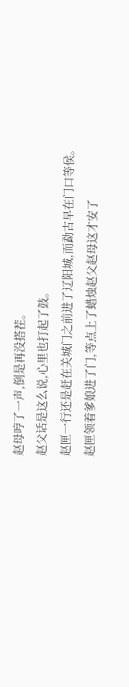赵母哼了一声,倒是再没搭茬。
赵父话是这么说,心里也打起了鼓。
赵匣一行还是赶在关城门之前进了辽阳城,而勐古早在门口等侯。
赵匣领着爹娘进了门,等点上了蜡烛赵父赵母这才安了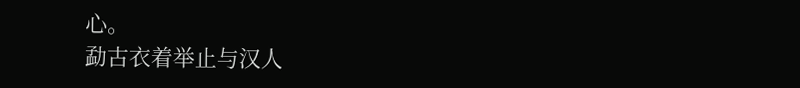心。
勐古衣着举止与汉人